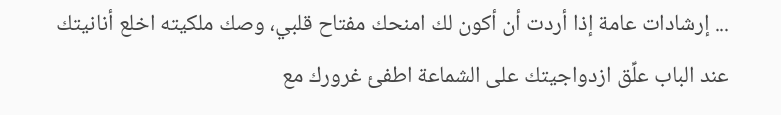... إرشادات عامة إذا أردت أن أكون لك امنحك مفتاح قلبي، وصك ملكيته اخلع أنانيتك عند الباب علِّق ازدواجيتك على الشماعة اطفئ غرورك مع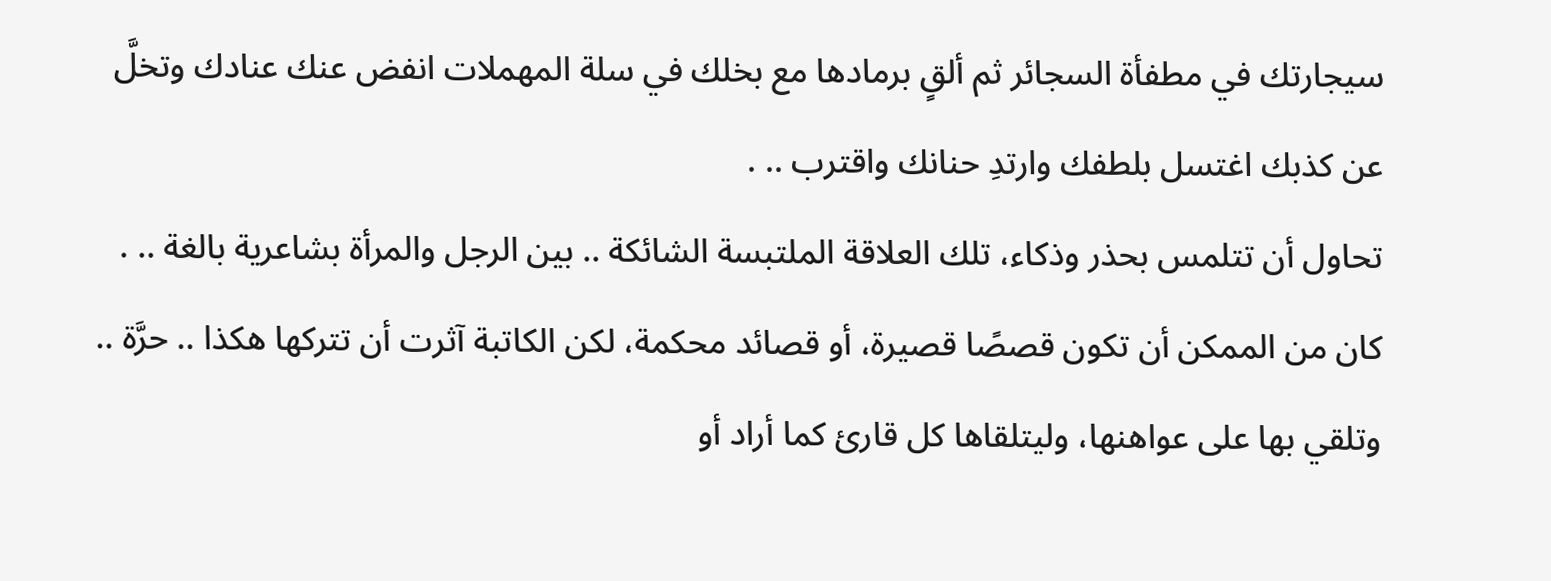سيجارتك في مطفأة السجائر ثم ألقٍ برمادها مع بخلك في سلة المهملات انفض عنك عنادك وتخلَّ عن كذبك اغتسل بلطفك وارتدِ حنانك واقترب .. .
تحاول أن تتلمس بحذر وذكاء، تلك العلاقة الملتبسة الشائكة .. بين الرجل والمرأة بشاعرية بالغة .. . كان من الممكن أن تكون قصصًا قصيرة، أو قصائد محكمة، لكن الكاتبة آثرت أن تتركها هكذا .. حرَّة .. وتلقي بها على عواهنها، وليتلقاها كل قارئ كما أراد أو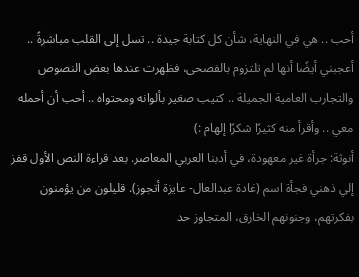أحب .. هي في النهاية، شأن كل كتابة جيدة .. تسل إلى القلب مباشرةً .. أعجبني أيضًا أنها لم تلتزوم بالفصحى، فظهرت عندها بعض النصوص والتجارب العامية الجميلة .. كتيب صغير بألوانه ومحتواه .. أحب أن أحمله معي .. وأقرأ منه كثيرًا شكرًا إلهام :)
أنوثة: جرأة غير معهودة، في أدبنا العربي المعاصر. بعد قراءة النص الأول قفز إلي ذهني فجأة اسم (غادة عبدالعال- عايزة أتجوز). قليلون من يؤمنون بفكرتهم، وجنونهم الخارق، المتجاوز حد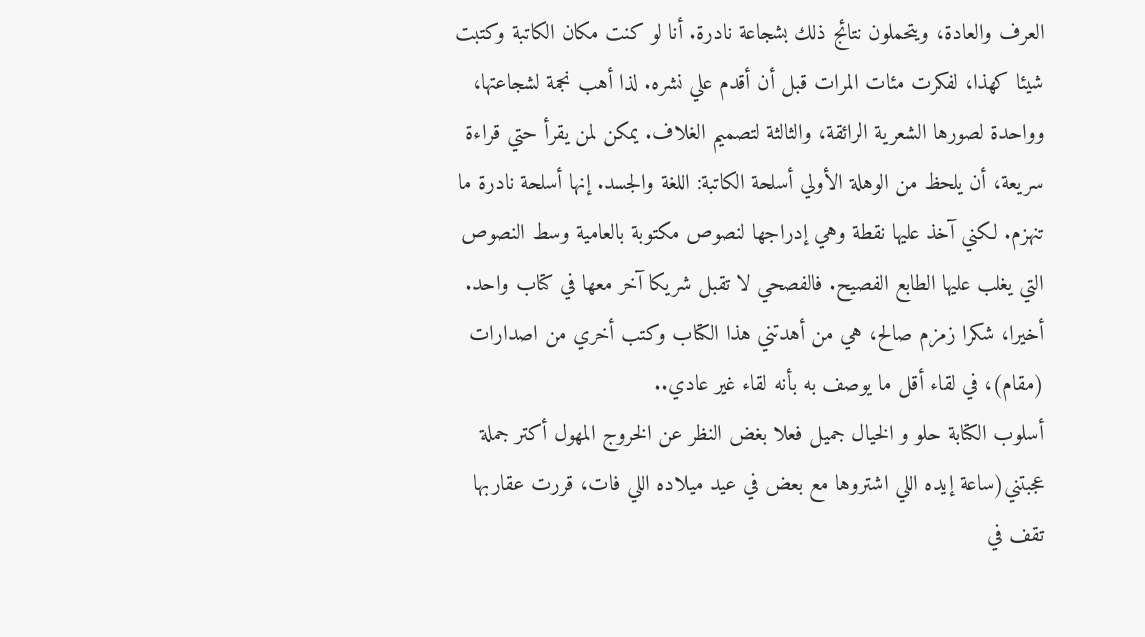العرف والعادة، ويتحملون نتائج ذلك بشجاعة نادرة. أنا لو كنت مكان الكاتبة وكتبت شيئا كهذا، لفكرت مئات المرات قبل أن أقدم علي نشره. لذا أهب نجمة لشجاعتها، وواحدة لصورها الشعرية الرائقة، والثالثة لتصميم الغلاف. يمكن لمن يقرأ حتي قراءة سريعة، أن يلحظ من الوهلة الأولي أسلحة الكاتبة: اللغة والجسد. إنها أسلحة نادرة ما تنهزم. لكني آخذ عليها نقطة وهي إدراجها لنصوص مكتوبة بالعامية وسط النصوص التي يغلب عليها الطابع الفصيح. فالفصحي لا تقبل شريكا آخر معها في كتاب واحد.
أخيرا، شكرا زمزم صالح، هي من أهدتني هذا الكتاب وكتب أخري من اصدارات (مقام)، في لقاء أقل ما يوصف به بأنه لقاء غير عادي..
أسلوب الكتابة حلو و الخيال جميل فعلا بغض النظر عن الخروج المهول أكتر جملة عجبتني(ساعة إيده اللي اشتروها مع بعض في عيد ميلاده اللي فات، قررت عقاربها تقف في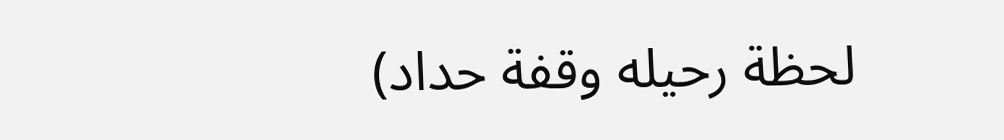لحظة رحيله وقفة حداد)